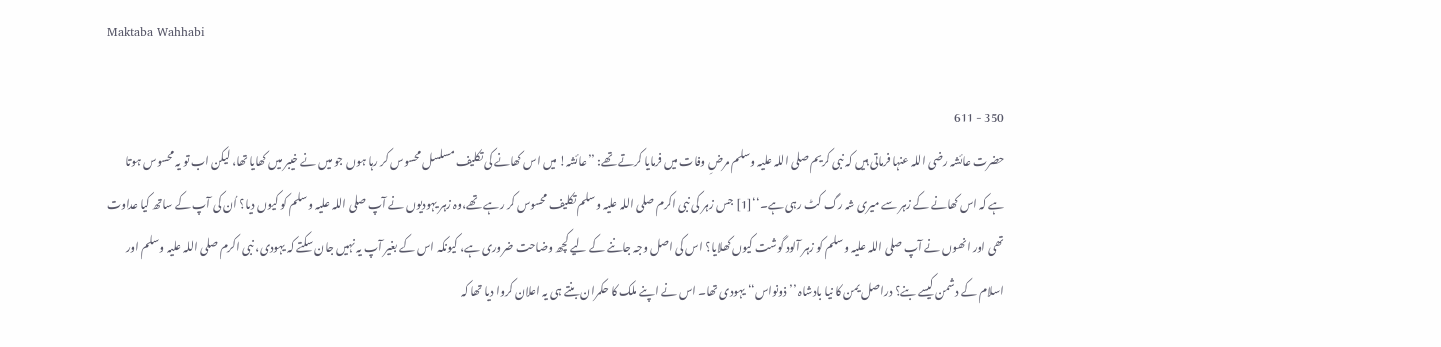Maktaba Wahhabi

350 - 611
حضرت عائشہ رضی اللہ عنہا فرماتی ہیں کہ نبی کریم صلی اللہ علیہ وسلم مرضِ وفات میں فرمایا کرتے تھے: ’’عائشہ! میں اس کھانے کی تکلیف مسلسل محسوس کر رہا ہوں جو میں نے خیبر میں کھایا تھا، لیکن اب تو یہ محسوس ہوتا ہے کہ اس کھانے کے زہر سے میری شہ رگ کٹ رہی ہے۔‘‘[1] جس زہر کی نبی اکرم صلی اللہ علیہ وسلم تکلیف محسوس کر رہے تھے،وہ زہر یہودیوں نے آپ صلی اللہ علیہ وسلم کو کیوں دیا؟ اُن کی آپ کے ساتھ کیا عداوت تھی اور انھوں نے آپ صلی اللہ علیہ وسلم کو زہر آلود گوشت کیوں کھلایا؟ اس کی اصل وجہ جاننے کے لیے کچھ وضاحت ضروری ہے، کیونکہ اس کے بغیر آپ یہ نہیں جان سکتے کہ یہودی، نبی اکرم صلی اللہ علیہ وسلم اور اسلام کے دشمن کیسے بنے؟ دراصل یمن کا نیا بادشاہ ’’ذونواس‘‘ یہودی تھا۔ اس نے اپنے ملک کا حکمران بنتے ہی یہ اعلان کروا دیا تھا کہ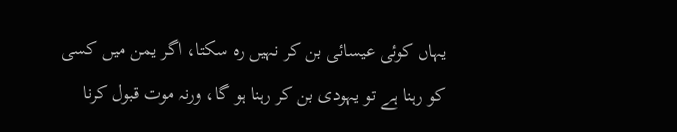یہاں کوئی عیسائی بن کر نہیں رہ سکتا، اگر یمن میں کسی کو رہنا ہے تو یہودی بن کر رہنا ہو گا، ورنہ موت قبول کرنا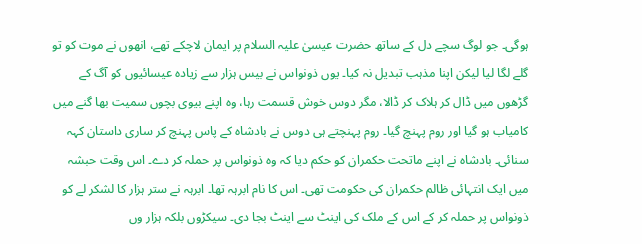ہوگی۔ جو لوگ سچے دل کے ساتھ حضرت عیسیٰ علیہ السلام پر ایمان لاچکے تھے، انھوں نے موت کو تو گلے لگا لیا لیکن اپنا مذہب تبدیل نہ کیا۔ یوں ذونواس نے بیس ہزار سے زیادہ عیسائیوں کو آگ کے گڑھوں میں ڈال کر ہلاک کر ڈالا، مگر دوس خوش قسمت رہا، وہ اپنے بیوی بچوں سمیت بھا گنے میں کامیاب ہو گیا اور روم پہنچ گیا۔ روم پہنچتے ہی دوس نے بادشاہ کے پاس پہنچ کر ساری داستان کہہ سنائی۔ بادشاہ نے اپنے ماتحت حکمران کو حکم دیا کہ وہ ذونواس پر حملہ کر دے۔ اس وقت حبشہ میں ایک انتہائی ظالم حکمران کی حکومت تھی۔ اس کا نام ابرہہ تھا۔ ابرہہ نے ستر ہزار کا لشکر لے کو ذونواس پر حملہ کر کے اس کے ملک کی اینٹ سے اینٹ بجا دی۔ سیکڑوں بلکہ ہزار وں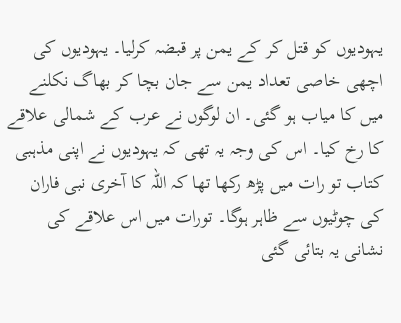یہودیوں کو قتل کر کے یمن پر قبضہ کرلیا۔ یہودیوں کی اچھی خاصی تعداد یمن سے جان بچا کر بھاگ نکلنے میں کا میاب ہو گئی۔ ان لوگوں نے عرب کے شمالی علاقے کا رخ کیا۔ اس کی وجہ یہ تھی کہ یہودیوں نے اپنی مذہبی کتاب تو رات میں پڑھ رکھا تھا کہ اللہ کا آخری نبی فاران کی چوٹیوں سے ظاہر ہوگا۔ تورات میں اس علاقے کی نشانی یہ بتائی گئی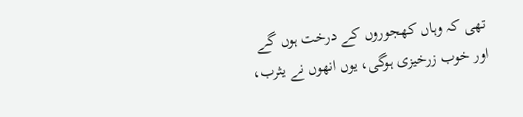تھی کہ وہاں کھجوروں کے درخت ہوں گے اور خوب زرخیزی ہوگی، یوں انھوں نے یثرب،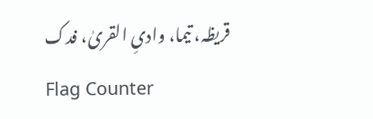قریظہ، تیما، وادیِ القریٰ، فدک
Flag Counter